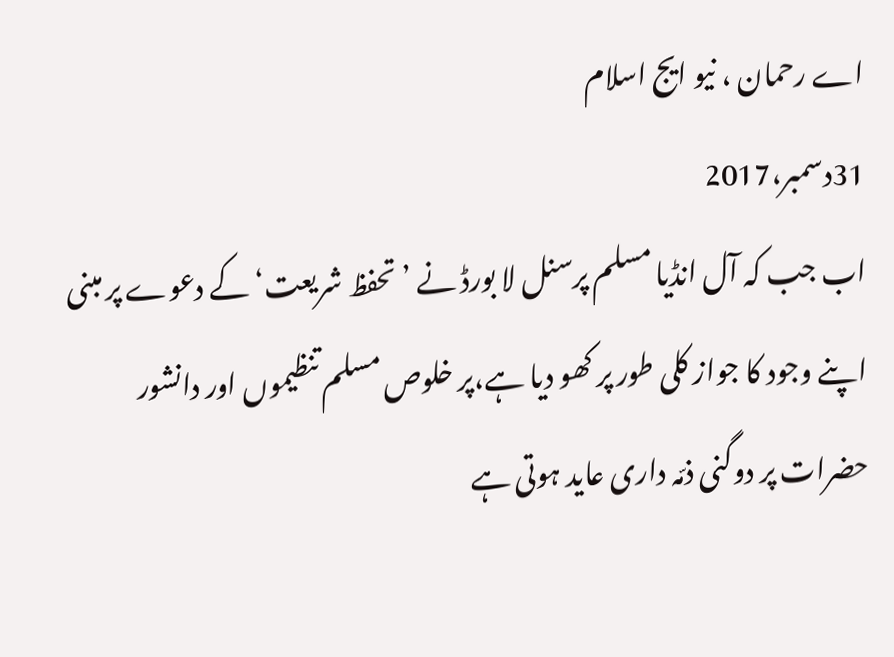اے رحمان ، نیو ایج اسلام
31دسمبر،2017
اب جب کہ آل انڈیا مسلم پرسنل لا بورڈ نے ’ تحفظ شریعت‘ کے دعوے پر مبنی اپنے وجود کا جواز کلی طور پر کھو دیا ہے،پر خلوص مسلم تنظیموں اور دانشور حضرات پر دوگنی ذمّہ داری عاید ہوتی ہے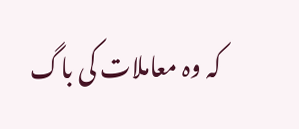کہ وہ معاملات کی باگ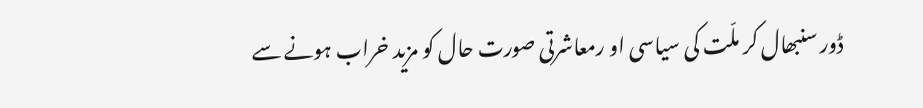ڈور سنبھال کر ملّت کی سیاسی او رمعاشرتی صورت حال کو مزید خراب ہونے سے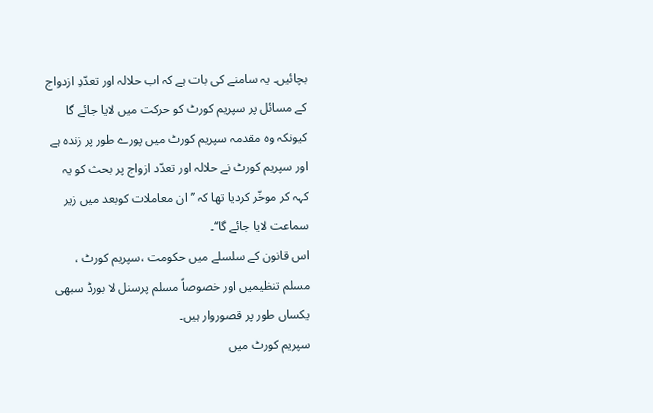بچائیں۔ یہ سامنے کی بات ہے کہ اب حلالہ اور تعدّدِ ازدواج کے مسائل پر سپریم کورٹ کو حرکت میں لایا جائے گا کیونکہ وہ مقدمہ سپریم کورٹ میں پورے طور پر زندہ ہے اور سپریم کورٹ نے حلالہ اور تعدّد ازواج پر بحث کو یہ کہہ کر موخّر کردیا تھا کہ ’’ ان معاملات کوبعد میں زیر سماعت لایا جائے گا‘‘۔
اس قانون کے سلسلے میں حکومت ،سپریم کورٹ ، مسلم تنظیمیں اور خصوصاً مسلم پرسنل لا بورڈ سبھی یکساں طور پر قصوروار ہیں۔
سپریم کورٹ میں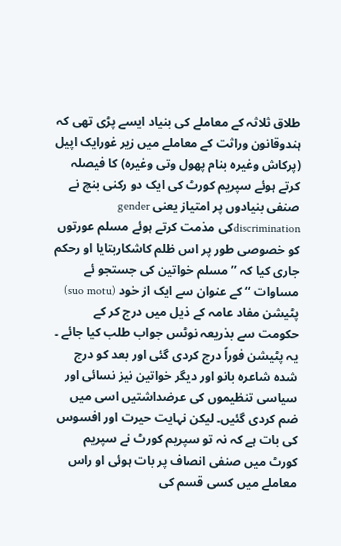طلاق ثلاثہ کے معاملے کی بنیاد ایسے پڑی تھی کہ ہندوقانون وراثت کے معاملے میں زیر غورایک اپیل (پرکاش وغیرہ بنام پھول وتی وغیرہ) کا فیصلہ کرتے ہوئے سپریم کورٹ کی ایک دو رکنی بنچ نے صنفی بنیادوں پر امتیاز یعنی gender discriminationکی مذمت کرتے ہوئے مسلم عورتوں کو خصوصی طور پر اس ظلم کاشکاربتایا او رحکم جاری کیا کہ ’’ مسلم خواتین کی جستجو ئے مساوات ‘‘ کے عنوان سے ایک از خود (suo motu) پٹیشن مفاد عامہ کے ذیل میں درج کر کے حکومت سے بذریعہ نوٹس جواب طلب کیا جائے ۔ یہ پٹیشن فوراً درج کردی گئی اور بعد کو درج شدہ شاعرہ بانو اور دیگر خواتین نیز نسائی اور سیاسی تنظیموں کی عرضداشتیں اسی میں ضم کردی گئیں۔ لیکن نہایت حیرت اور افسوس کی بات ہے کہ نہ تو سپریم کورٹ نے سپریم کورٹ میں صنفی انصاف پر بات ہوئی او راس معاملے میں کسی قسم کی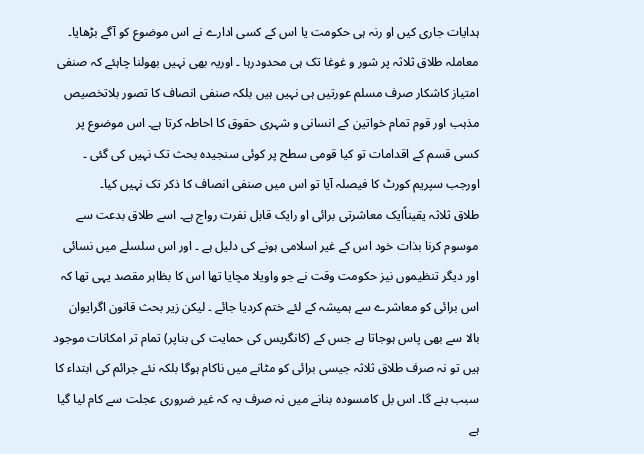ہدایات جاری کیں او رنہ ہی حکومت یا اس کے کسی ادارے نے اس موضوع کو آگے بڑھایا۔ معاملہ طلاق ثلاثہ پر شور و غوغا تک ہی محدودرہا ۔ اوریہ بھی نہیں بھولنا چاہئے کہ صنفی امتیاز کاشکار صرف مسلم عورتیں ہی نہیں ہیں بلکہ صنفی انصاف کا تصور بلاتخصیص مذہب اور قوم تمام خواتین کے انسانی و شہری حقوق کا احاطہ کرتا ہے۔ اس موضوع پر کسی قسم کے اقدامات تو کیا قومی سطح پر کوئی سنجیدہ بحث تک نہیں کی گئی ۔ اورجب سپریم کورٹ کا فیصلہ آیا تو اس میں صنفی انصاف کا ذکر تک نہیں کیا۔
طلاق ثلاثہ یقیناًایک معاشرتی برائی او رایک قابل نفرت رواج ہے۔ اسے طلاق بدعت سے موسوم کرنا بذات خود اس کے غیر اسلامی ہونے کی دلیل ہے ۔ اور اس سلسلے میں نسائی اور دیگر تنظیموں نیز حکومت وقت نے جو واویلا مچایا تھا اس کا بظاہر مقصد یہی تھا کہ اس برائی کو معاشرے سے ہمیشہ کے لئے ختم کردیا جائے ۔ لیکن زیر بحث قانون اگرایوان بالا سے بھی پاس ہوجاتا ہے جس کے (کانگریس کی حمایت کی بناپر) تمام تر امکانات موجود ہیں تو نہ صرف طلاق ثلاثہ جیسی برائی کو مٹانے میں ناکام ہوگا بلکہ نئے جرائم کی ابتداء کا سبب بنے گا۔ اس بل کامسودہ بنانے میں نہ صرف یہ کہ غیر ضروری عجلت سے کام لیا گیا ہے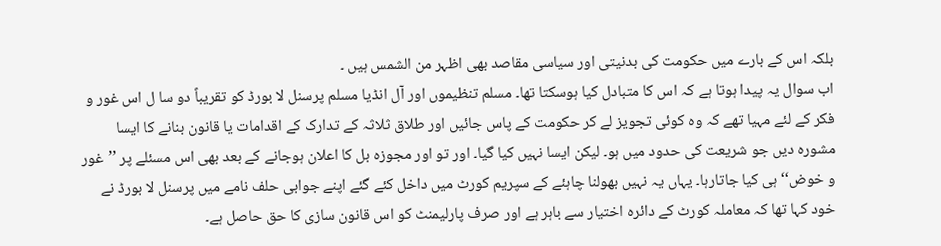بلکہ اس کے بارے میں حکومت کی بدنیتی اور سیاسی مقاصد بھی اظہر من الشمس ہیں ۔
اب سوال یہ پیدا ہوتا ہے کہ اس کا متبادل کیا ہوسکتا تھا۔ مسلم تنظیموں اور آل انڈیا مسلم پرسنل لا بورڈ کو تقریباً دو سا ل اس غور و فکر کے لئے مہیا تھے کہ وہ کوئی تجویز لے کر حکومت کے پاس جائیں اور طلاق ثلاثہ کے تدارک کے اقدامات یا قانون بنانے کا ایسا مشورہ دیں جو شریعت کی حدود میں ہو۔ لیکن ایسا نہیں کیا گیا۔ اور تو اور مجوزہ بل کا اعلان ہوجانے کے بعد بھی اس مسئلے پر ’’غور و خوض‘‘ ہی کیا جاتارہا۔ یہاں یہ نہیں بھولنا چاہئے کے سپریم کورٹ میں داخل کئے گئے اپنے جوابی حلف نامے میں پرسنل لا بورڈ نے خود کہا تھا کہ معاملہ کورٹ کے دائرہ اختیار سے باہر ہے اور صرف پارلیمنٹ کو اس قانون سازی کا حق حاصل ہے۔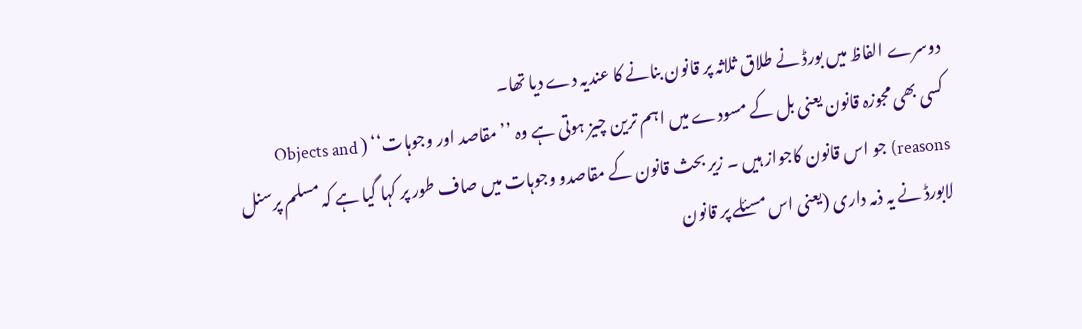دوسرے الفاظ میں بورڈ نے طلاق ثلاثہ پر قانون بنانے کا عندیہ دے دیا تھا۔
کسی بھی مجوزہ قانون یعنی بل کے مسودے میں اہم ترین چیز ہوتی ہے وہ ’’ مقاصد اور وجوہات‘‘ ( Objects and reasons) جو اس قانون کاجواز ہیں ۔ زیر بحث قانون کے مقاصدو وجوہات میں صاف طور پر کہا گیا ہے کہ مسلم پرسنل لابورڈ نے یہ ذمہ داری (یعنی اس مسئلے پر قانون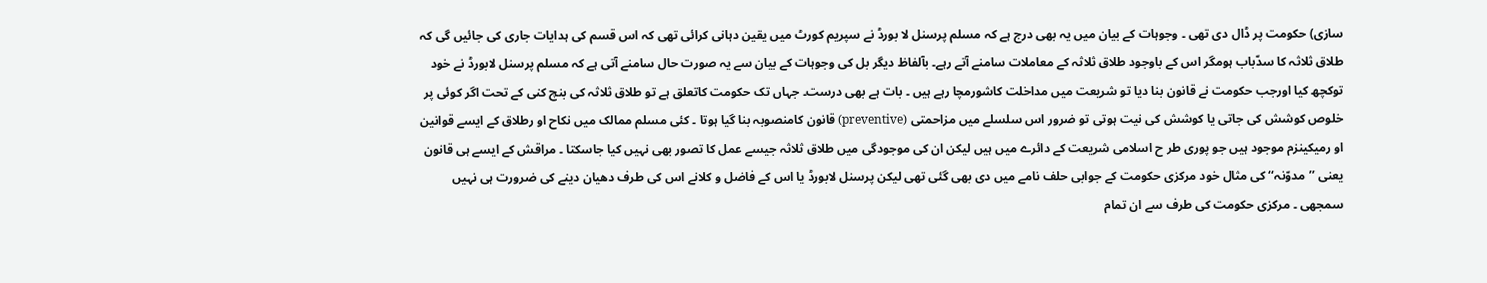سازی) حکومت پر ڈال دی تھی ۔ وجوہات کے بیان میں یہ بھی درج ہے کہ مسلم پرسنل لا بورڈ نے سپریم کورٹ میں یقین دہانی کرائی تھی کہ اس قسم کی ہدایات جاری کی جائیں گی کہ طلاق ثلاثہ کا سدّباب ہومگر اس کے باوجود طلاق ثلاثہ کے معاملات سامنے آتے رہے۔ بآلفاظ دیگر بل کی وجوہات کے بیان سے یہ صورت حال سامنے آتی ہے کہ مسلم پرسنل لابورڈ نے خود توکچھ کیا اورجب حکومت نے قانون بنا دیا تو شریعت میں مداخلت کاشورمچا رہے ہیں ۔ بات ہے بھی درست۔ جہاں تک حکومت کاتعلق ہے تو طلاق ثلاثہ کی بنچ کنی کے تحت اگر کوئی پر خلوص کوشش کی جاتی یا کوشش کی نیت ہوتی تو ضرور اس سلسلے میں مزاحمتی (preventive) قانون کامنصوبہ بنا گیا ہوتا ۔ کئی مسلم ممالک میں نکاح او رطلاق کے ایسے قوانین او رمیکینزم موجود ہیں جو پوری طر ح اسلامی شریعت کے دائرے میں ہیں لیکن ان کی موجودگی میں طلاق ثلاثہ جیسے عمل کا تصور بھی نہیں کیا جاسکتا ۔ مراقش کے ایسے ہی قانون یعنی ’’مدوّنہ‘‘ کی مثال خود مرکزی حکومت کے جوابی حلف نامے میں دی بھی گئی تھی لیکن پرسنل لابورڈ یا اس کے فاضل و کلانے اس کی طرف دھیان دینے کی ضرورت ہی نہیں سمجھی ۔ مرکزی حکومت کی طرف سے ان تمام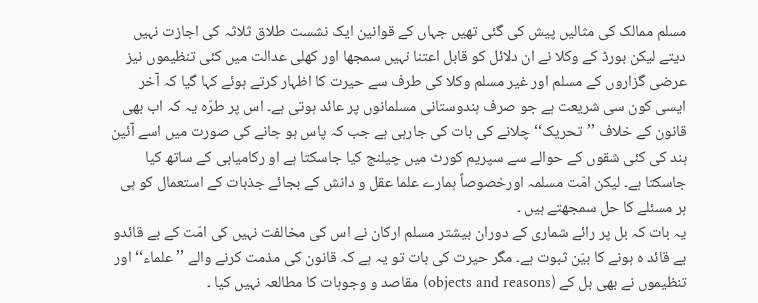مسلم ممالک کی مثالیں پیش کی گئی تھیں جہاں کے قوانین ایک نشست طلاق ثلاثہ کی اجازت نہیں دیتے لیکن بورڈ کے وکلا نے ان دلائل کو قابل اعتنا نہیں سمجھا اور کھلی عدالت میں کئی تنظیموں نیز عرضی گزاروں کے مسلم اور غیر مسلم وکلا کی طرف سے حیرت کا اظہار کرتے ہوئے کہا گیا کہ آخر ایسی کون سی شریعت ہے جو صرف ہندوستانی مسلمانوں پر عائد ہوتی ہے۔ اس پر طرّہ یہ کہ اب بھی قانون کے خلاف ’’تحریک‘‘ چلانے کی بات کی جارہی ہے جب کہ پاس ہو جانے کی صورت میں اسے آئین ہند کی کئی شقوں کے حوالے سے سپریم کورٹ میں چیلنج کیا جاسکتا ہے او رکامیابی کے ساتھ کیا جاسکتا ہے۔ لیکن امّت مسلمہ اورخصوصاً ہمارے علما عقل و دانش کے بجائے جذبات کے استعمال کو ہی ہر مسئلے کا حل سمجھتے ہیں ۔
یہ بات کہ بل پر رائے شماری کے دوران بیشتر مسلم ارکان نے اس کی مخالفت نہیں کی امّت کے بے قائدو بے قائد ہ ہونے کا بیّن ثبوت ہے۔ مگر حیرت کی بات تو یہ ہے کہ قانون کی مذمت کرنے والے ’’ علماء‘‘ اور تنظیموں نے بھی بل کے (objects and reasons) مقاصد و وجوہات کا مطالعہ نہیں کیا ۔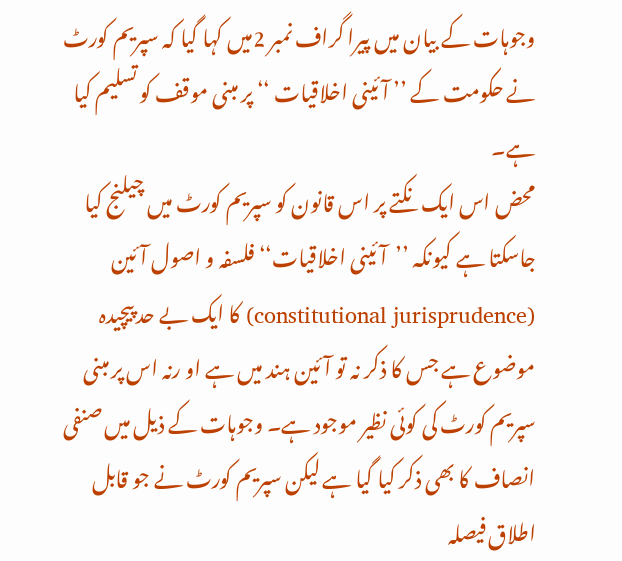وجوہات کے بیان میں پیرا گراف نمبر 2میں کہا گیا کہ سپریم کورٹ نے حکومت کے ’’ آئینی اخلاقیات ‘‘ پر مبنی موقف کو تسلیم کیا ہے۔
محض اس ایک نکتے پر اس قانون کو سپریم کورٹ میں چیلنج کیا جاسکتا ہے کیونکہ ’’آئینی اخلاقیات‘‘ فلسفہ و اصول آئین (constitutional jurisprudence) کا ایک بے حد پیچیدہ موضوع ہے جس کا ذکر نہ تو آئین ہند میں ہے او رنہ اس پر مبنی سپریم کورٹ کی کوئی نظیر موجود ہے۔ وجوہات کے ذیل میں صنفی انصاف کا بھی ذکر کیا گیا ہے لیکن سپریم کورٹ نے جو قابل اطلاق فیصلہ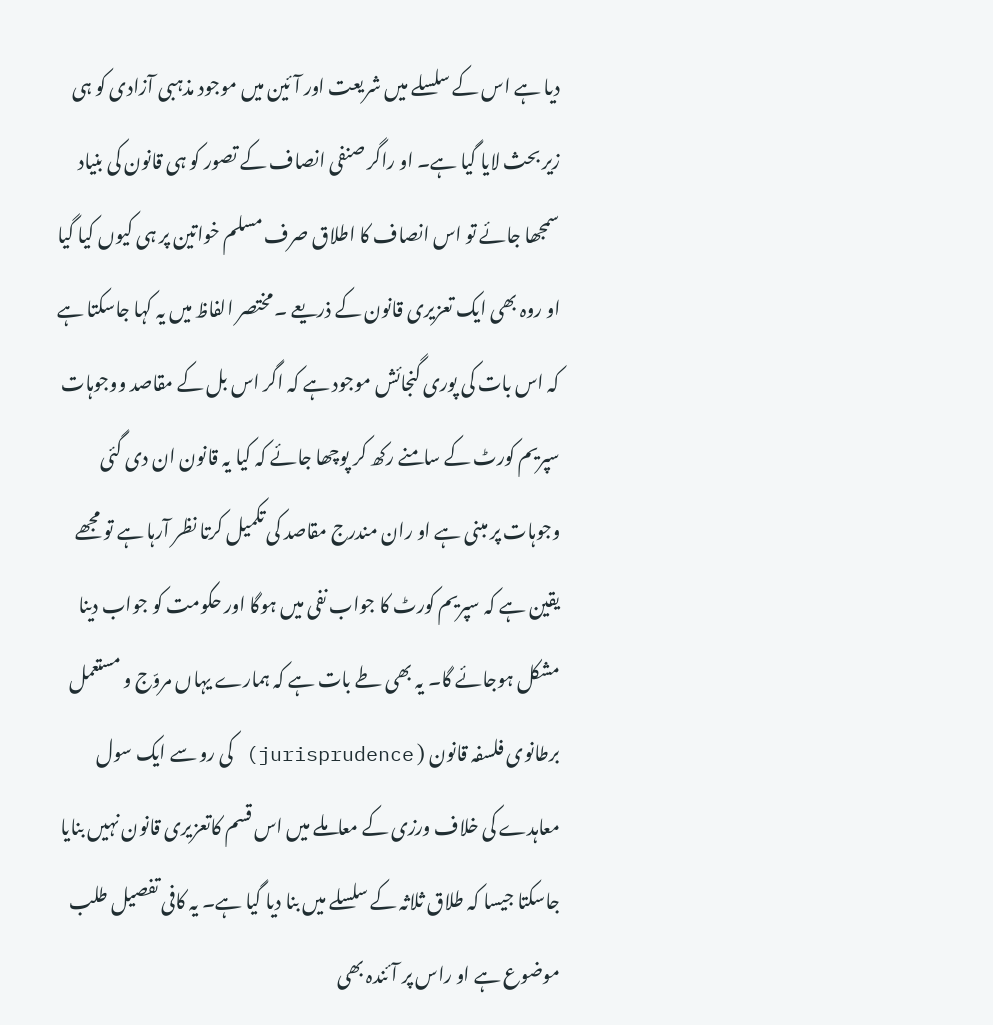دیا ہے اس کے سلسلے میں شریعت اور آئین میں موجود مذہبی آزادی کو ہی زیر بحث لایا گیا ہے۔ او راگر صنفی انصاف کے تصور کو ہی قانون کی بنیاد سمجھا جائے تو اس انصاف کا اطلاق صرف مسلم خواتین پر ہی کیوں کیا گیا او روہ بھی ایک تعزیری قانون کے ذریعے ۔ مختصر الفاظ میں یہ کہا جاسکتا ہے کہ اس بات کی پوری گنجائش موجود ہے کہ اگر اس بل کے مقاصد ووجوہات سپریم کورٹ کے سامنے رکھ کر پوچھا جائے کہ کیا یہ قانون ان دی گئی وجوہات پر مبنی ہے او ران مندرج مقاصد کی تکمیل کرتا نظر آرہا ہے تو مجھے یقین ہے کہ سپریم کورٹ کا جواب نفی میں ہوگا اور حکومت کو جواب دینا مشکل ہوجائے گا۔ یہ بھی طے بات ہے کہ ہمارے یہاں مروّج و مستعمل برطانوی فلسفہ قانون ( jurisprudence) کی رو سے ایک سول معاہدے کی خلاف ورزی کے معاملے میں اس قسم کاتعزیری قانون نہیں بنایا جاسکتا جیسا کہ طلاق ثلاثہ کے سلسلے میں بنا دیا گیا ہے۔ یہ کافی تفصیل طلب موضوع ہے او راس پر آئندہ بھی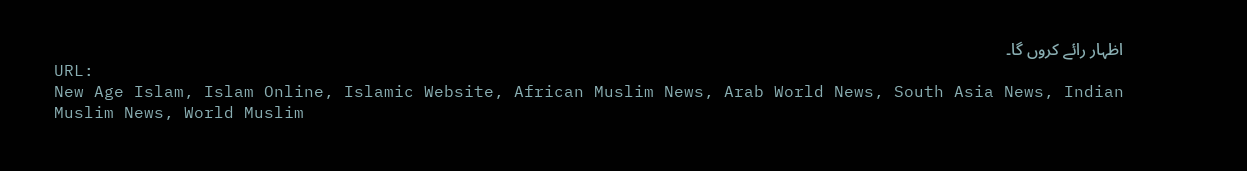اظہار رائے کروں گا۔
URL:
New Age Islam, Islam Online, Islamic Website, African Muslim News, Arab World News, South Asia News, Indian Muslim News, World Muslim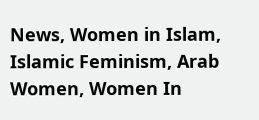News, Women in Islam, Islamic Feminism, Arab Women, Women In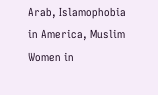Arab, Islamophobia in America, Muslim Women in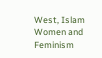West, Islam Women and Feminism